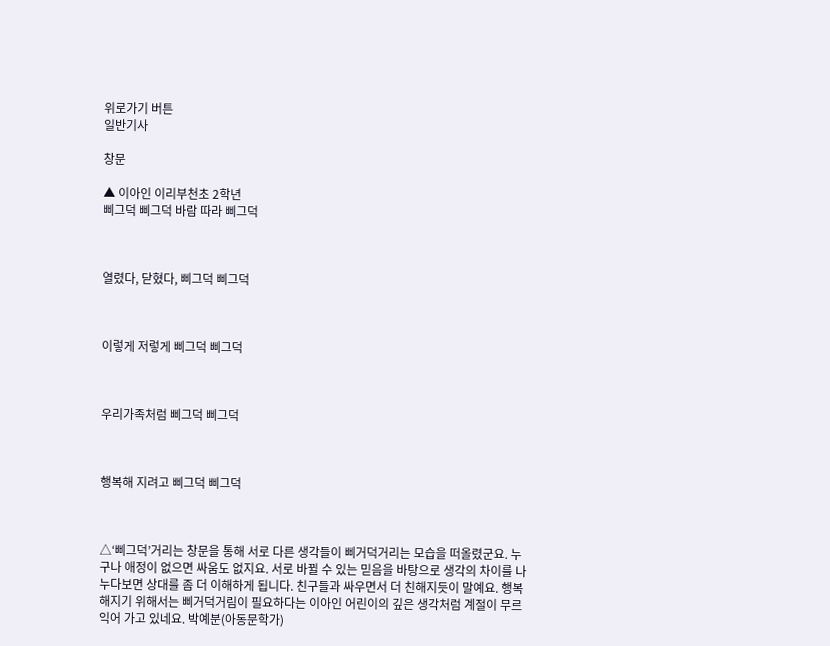위로가기 버튼
일반기사

창문

▲ 이아인 이리부천초 2학년
삐그덕 삐그덕 바람 따라 삐그덕



열렸다, 닫혔다, 삐그덕 삐그덕



이렇게 저렇게 삐그덕 삐그덕



우리가족처럼 삐그덕 삐그덕



행복해 지려고 삐그덕 삐그덕



△‘삐그덕’거리는 창문을 통해 서로 다른 생각들이 삐거덕거리는 모습을 떠올렸군요. 누구나 애정이 없으면 싸움도 없지요. 서로 바뀔 수 있는 믿음을 바탕으로 생각의 차이를 나누다보면 상대를 좀 더 이해하게 됩니다. 친구들과 싸우면서 더 친해지듯이 말예요. 행복해지기 위해서는 삐거덕거림이 필요하다는 이아인 어린이의 깊은 생각처럼 계절이 무르익어 가고 있네요. 박예분(아동문학가)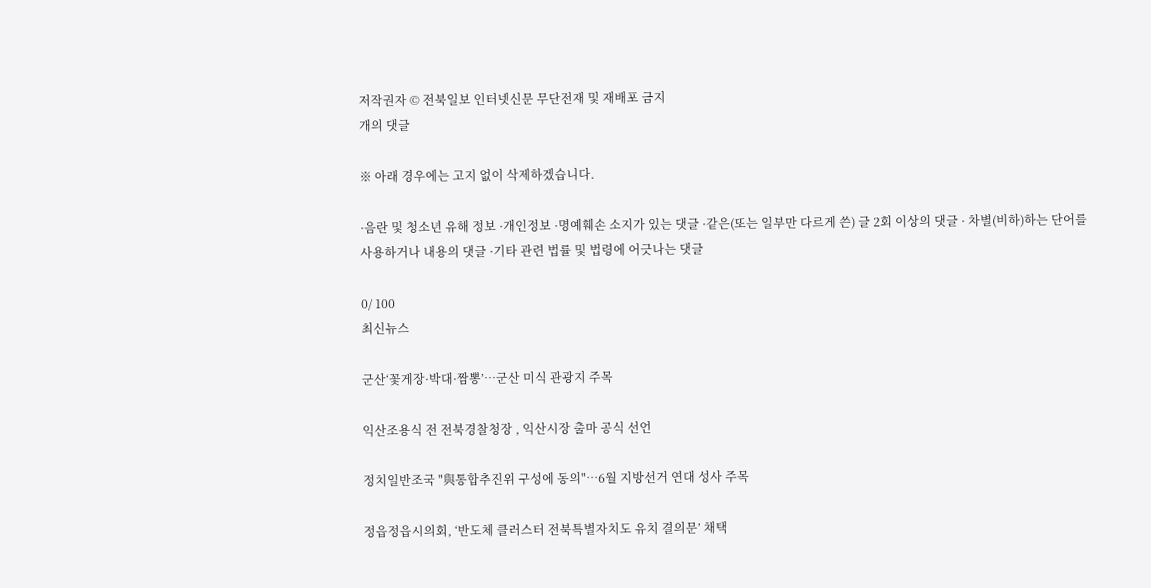저작권자 © 전북일보 인터넷신문 무단전재 및 재배포 금지
개의 댓글

※ 아래 경우에는 고지 없이 삭제하겠습니다.

·음란 및 청소년 유해 정보 ·개인정보 ·명예훼손 소지가 있는 댓글 ·같은(또는 일부만 다르게 쓴) 글 2회 이상의 댓글 · 차별(비하)하는 단어를 사용하거나 내용의 댓글 ·기타 관련 법률 및 법령에 어긋나는 댓글

0/ 100
최신뉴스

군산‘꽃게장·박대·짬뽕’⋯군산 미식 관광지 주목

익산조용식 전 전북경찰청장 , 익산시장 출마 공식 선언

정치일반조국 "與통합추진위 구성에 동의"…6월 지방선거 연대 성사 주목

정읍정읍시의회, ‘반도체 클러스터 전북특별자치도 유치 결의문’ 채택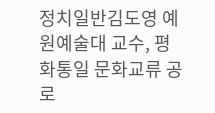정치일반김도영 예원예술대 교수, 평화통일 문화교류 공로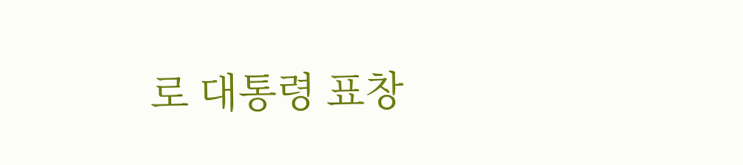로 대통령 표창